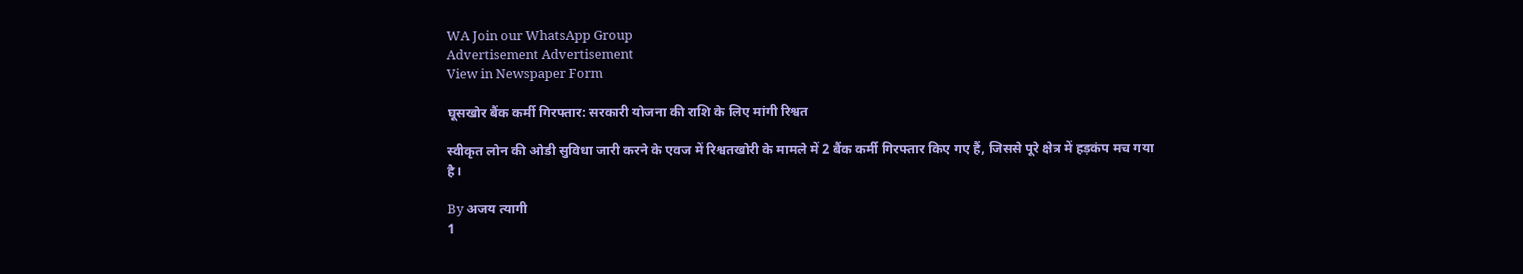WA Join our WhatsApp Group
Advertisement Advertisement
View in Newspaper Form

घूसखोर बैंक कर्मी गिरफ्तार: सरकारी योजना की राशि के लिए मांगी रिश्वत

स्वीकृत लोन की ओडी सुविधा जारी करने के एवज में रिश्वतखोरी के मामले में 2 बैंक कर्मी गिरफ्तार किए गए हैं, जिससे पूरे क्षेत्र में हड़कंप मच गया है।

By अजय त्यागी
1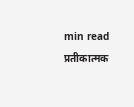min read
प्रतीकात्मक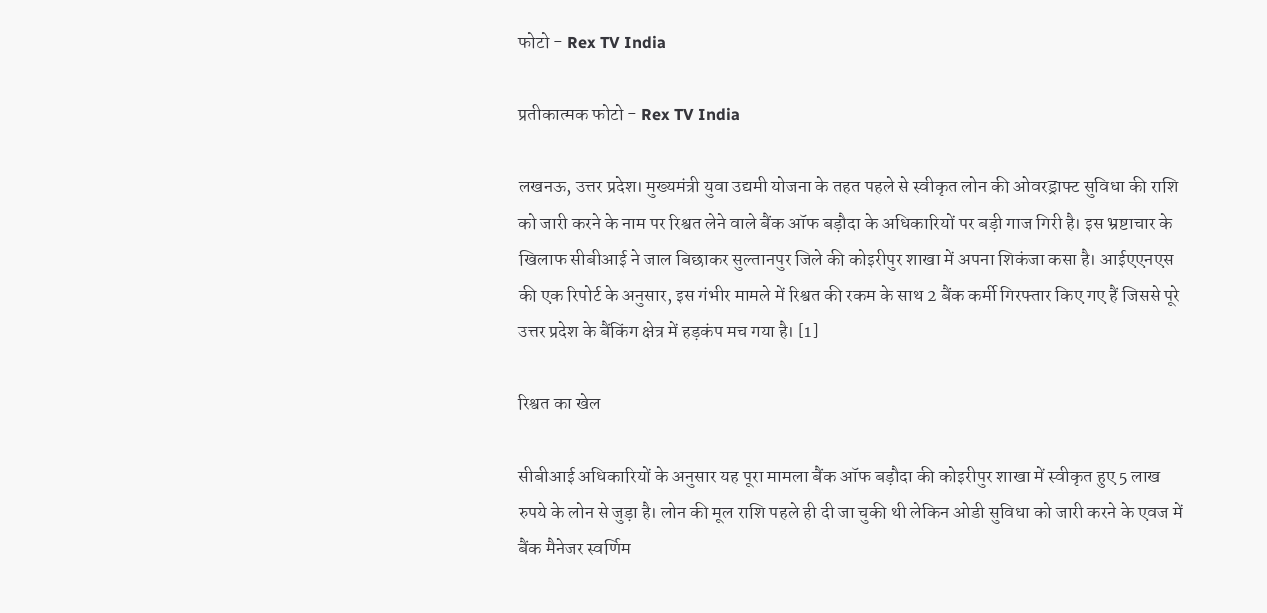फोटो - Rex TV India

प्रतीकात्मक फोटो - Rex TV India

लखनऊ, उत्तर प्रदेश। मुख्यमंत्री युवा उद्यमी योजना के तहत पहले से स्वीकृत लोन की ओवरड्राफ्ट सुविधा की राशि को जारी करने के नाम पर रिश्वत लेने वाले बैंक ऑफ बड़ौदा के अधिकारियों पर बड़ी गाज गिरी है। इस भ्रष्टाचार के खिलाफ सीबीआई ने जाल बिछाकर सुल्तानपुर जिले की कोइरीपुर शाखा में अपना शिकंजा कसा है। आईएएनएस की एक रिपोर्ट के अनुसार, इस गंभीर मामले में रिश्वत की रकम के साथ 2 बैंक कर्मी गिरफ्तार किए गए हैं जिससे पूरे उत्तर प्रदेश के बैंकिंग क्षेत्र में हड़कंप मच गया है। [1]

रिश्वत का खेल

सीबीआई अधिकारियों के अनुसार यह पूरा मामला बैंक ऑफ बड़ौदा की कोइरीपुर शाखा में स्वीकृत हुए 5 लाख रुपये के लोन से जुड़ा है। लोन की मूल राशि पहले ही दी जा चुकी थी लेकिन ओडी सुविधा को जारी करने के एवज में बैंक मैनेजर स्वर्णिम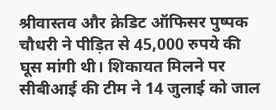श्रीवास्तव और क्रेडिट ऑफिसर पुष्पक चौधरी ने पीड़ित से 45,000 रुपये की घूस मांगी थी। शिकायत मिलने पर सीबीआई की टीम ने 14 जुलाई को जाल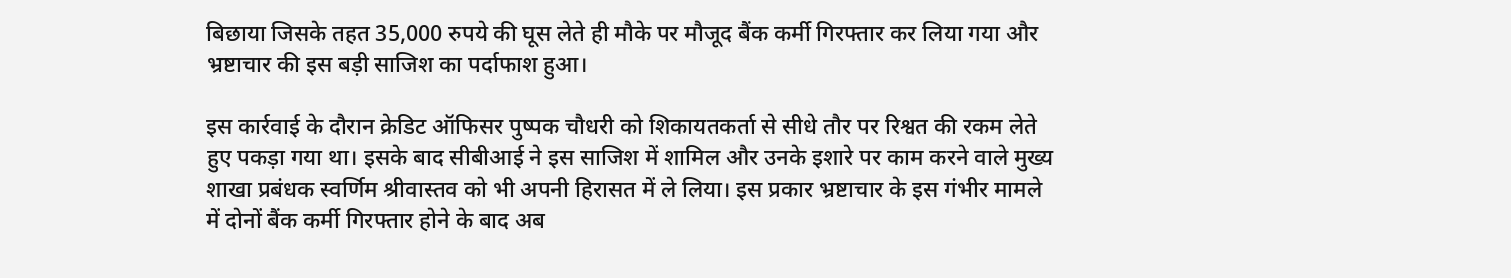बिछाया जिसके तहत 35,000 रुपये की घूस लेते ही मौके पर मौजूद बैंक कर्मी गिरफ्तार कर लिया गया और भ्रष्टाचार की इस बड़ी साजिश का पर्दाफाश हुआ।

इस कार्रवाई के दौरान क्रेडिट ऑफिसर पुष्पक चौधरी को शिकायतकर्ता से सीधे तौर पर रिश्वत की रकम लेते हुए पकड़ा गया था। इसके बाद सीबीआई ने इस साजिश में शामिल और उनके इशारे पर काम करने वाले मुख्य शाखा प्रबंधक स्वर्णिम श्रीवास्तव को भी अपनी हिरासत में ले लिया। इस प्रकार भ्रष्टाचार के इस गंभीर मामले में दोनों बैंक कर्मी गिरफ्तार होने के बाद अब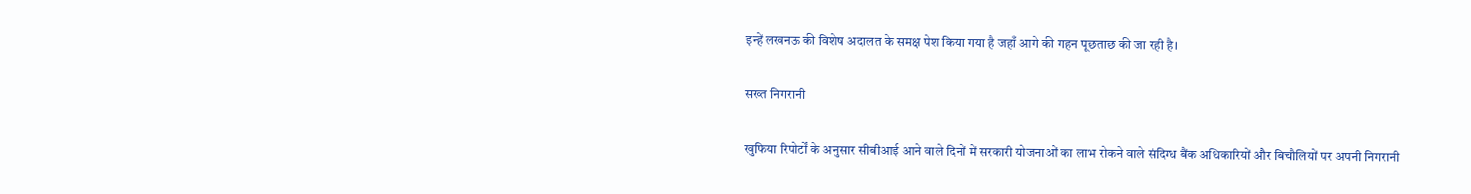इन्हें लखनऊ की विशेष अदालत के समक्ष पेश किया गया है जहाँ आगे की गहन पूछताछ की जा रही है।

सख्त निगरानी

खुफिया रिपोर्टों के अनुसार सीबीआई आने वाले दिनों में सरकारी योजनाओं का लाभ रोकने वाले संदिग्ध बैंक अधिकारियों और बिचौलियों पर अपनी निगरानी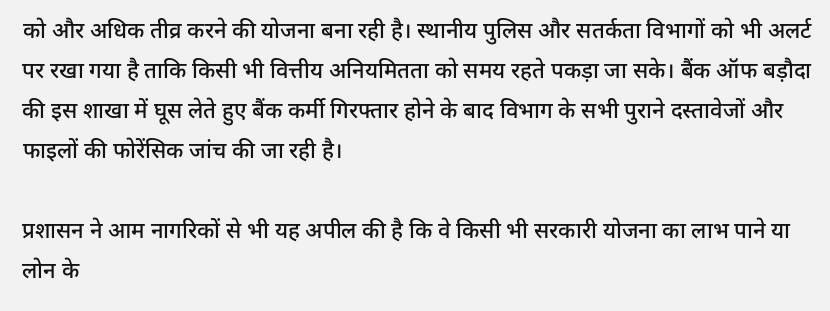को और अधिक तीव्र करने की योजना बना रही है। स्थानीय पुलिस और सतर्कता विभागों को भी अलर्ट पर रखा गया है ताकि किसी भी वित्तीय अनियमितता को समय रहते पकड़ा जा सके। बैंक ऑफ बड़ौदा की इस शाखा में घूस लेते हुए बैंक कर्मी गिरफ्तार होने के बाद विभाग के सभी पुराने दस्तावेजों और फाइलों की फोरेंसिक जांच की जा रही है।

प्रशासन ने आम नागरिकों से भी यह अपील की है कि वे किसी भी सरकारी योजना का लाभ पाने या लोन के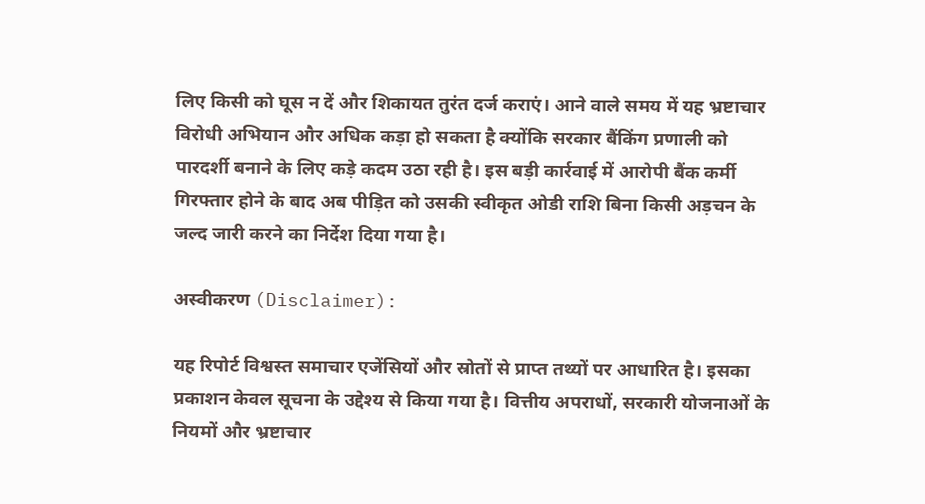लिए किसी को घूस न दें और शिकायत तुरंत दर्ज कराएं। आने वाले समय में यह भ्रष्टाचार विरोधी अभियान और अधिक कड़ा हो सकता है क्योंकि सरकार बैंकिंग प्रणाली को पारदर्शी बनाने के लिए कड़े कदम उठा रही है। इस बड़ी कार्रवाई में आरोपी बैंक कर्मी गिरफ्तार होने के बाद अब पीड़ित को उसकी स्वीकृत ओडी राशि बिना किसी अड़चन के जल्द जारी करने का निर्देश दिया गया है।

अस्वीकरण (Disclaimer):

यह रिपोर्ट विश्वस्त समाचार एजेंसियों और स्रोतों से प्राप्त तथ्यों पर आधारित है। इसका प्रकाशन केवल सूचना के उद्देश्य से किया गया है। वित्तीय अपराधों, सरकारी योजनाओं के नियमों और भ्रष्टाचार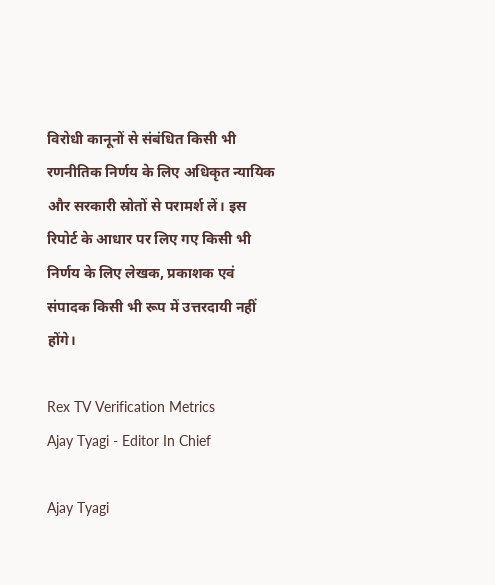विरोधी कानूनों से संबंधित किसी भी रणनीतिक निर्णय के लिए अधिकृत न्यायिक और सरकारी स्रोतों से परामर्श लें। इस रिपोर्ट के आधार पर लिए गए किसी भी निर्णय के लिए लेखक, प्रकाशक एवं संपादक किसी भी रूप में उत्तरदायी नहीं होंगे।

Rex TV Verification Metrics
Ajay Tyagi - Editor In Chief

Ajay Tyagi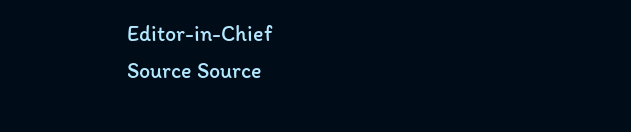Editor-in-Chief
Source Source